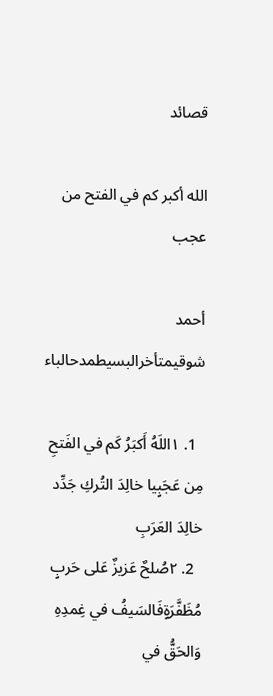قصائد

الله أكبر كم في الفتح من عجب

أحمد شوقيمتأخرالبسيطمدحالباء

  1. ١اللَهُ أَكبَرُ كَم في الفَتحِ مِن عَجَبٍيا خالِدَ التُركِ جَدِّد خالِدَ العَرَبِ
  2. ٢صُلحٌ عَزيزٌ عَلى حَربٍ مُظَفَّرَةٍفَالسَيفُ في غِمدِهِ وَالحَقُّ في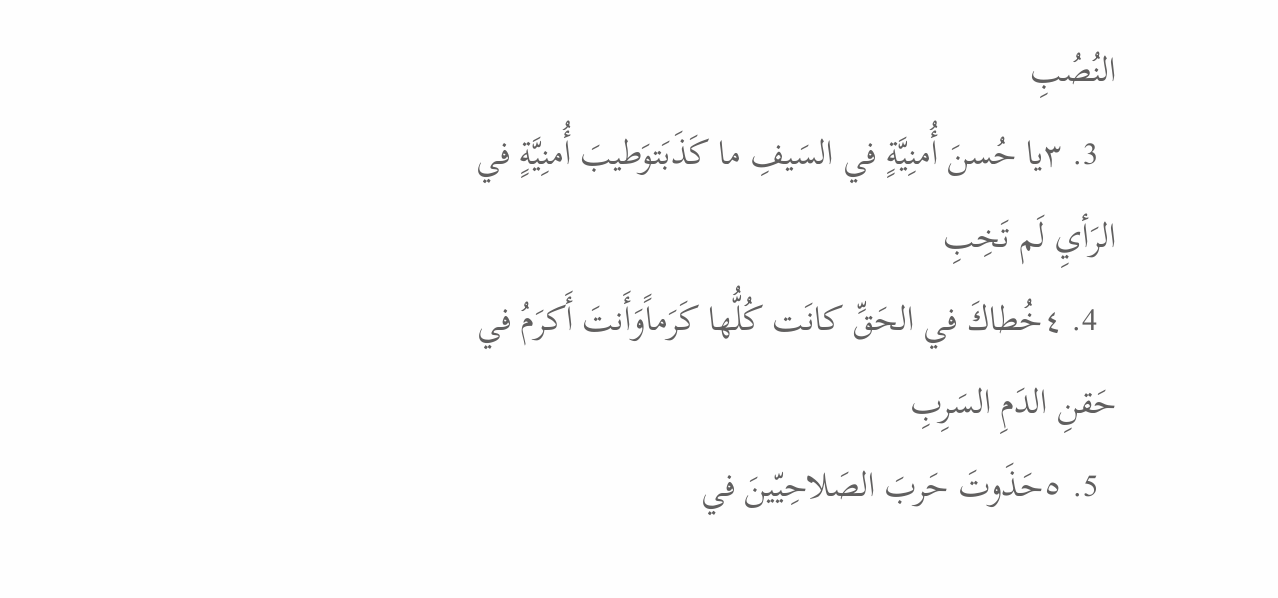النُصُبِ
  3. ٣يا حُسنَ أُمنِيَّةٍ في السَيفِ ما كَذَبَتوَطيبَ أُمنِيَّةٍ في الرَأيِ لَم تَخِبِ
  4. ٤خُطاكَ في الحَقِّ كانَت كُلُّها كَرَماًوَأَنتَ أَكرَمُ في حَقنِ الدَمِ السَرِبِ
  5. ٥حَذَوتَ حَربَ الصَلاحِيّينَ في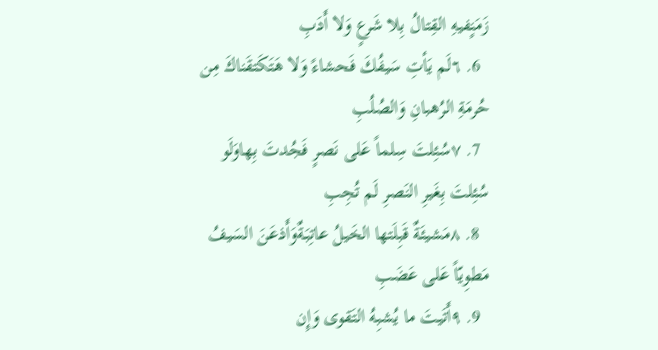زَمَنٍفيهِ القِتالُ بِلا شَرعٍ وَلا أَدَبِ
  6. ٦لَم يَأتِ سَيفُكَ فَحشاءً وَلا هَتَكَتقَناكَ مِن حُرمَةِ الرُهبانِ وَالصُلُبِ
  7. ٧سُئِلتَ سِلماً عَلى نَصرٍ فَجُدتَ بِهاوَلَو سُئِلتَ بِغَيرِ النَصرِ لَم تُجِبِ
  8. ٨مَشيئَةٌ قَبِلَتها الخَيلُ عاتِبَةٌوَأَذعَنَ السَيفُ مَطوِيّاً عَلى عَضَبِ
  9. ٩أَتَيتَ ما يُشبِهُ التَقوى وَإِن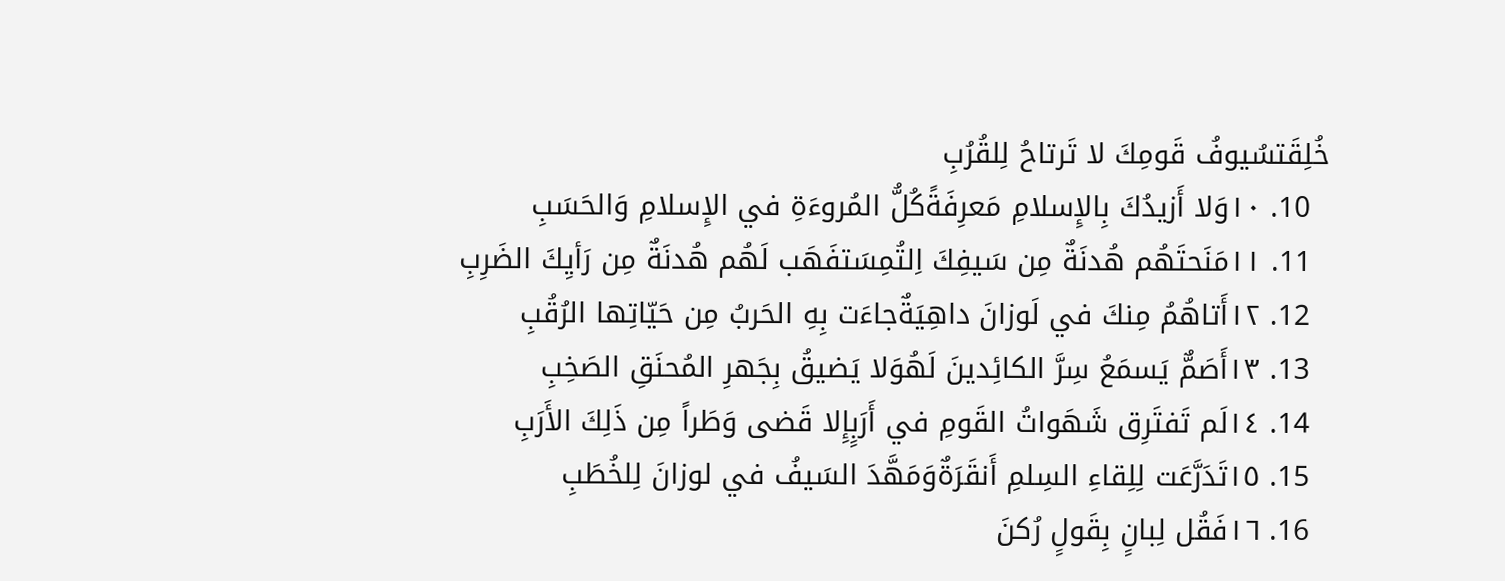خُلِقَتسُيوفُ قَومِكَ لا تَرتاحُ لِلقُرُبِ
  10. ١٠وَلا أَزيدُكَ بِالإِسلامِ مَعرِفَةًكُلُّ المُروءَةِ في الإِسلامِ وَالحَسَبِ
  11. ١١مَنَحتَهُم هُدنَةٌ مِن سَيفِكَ اِلتُمِسَتفَهَب لَهُم هُدنَةٌ مِن رَأيِكَ الضَرِبِ
  12. ١٢أَتاهُمُ مِنكَ في لَوزانَ داهِيَةٌجاءَت بِهِ الحَربُ مِن حَيّاتِها الرُقُبِ
  13. ١٣أَصَمٌّ يَسمَعُ سِرَّ الكائِدينَ لَهُوَلا يَضيقُ بِجَهرِ المُحنَقِ الصَخِبِ
  14. ١٤لَم تَفتَرِق شَهَواتُ القَومِ في أَرَبٍإِلا قَضى وَطَراً مِن ذَلِكَ الأَرَبِ
  15. ١٥تَدَرَّعَت لِلِقاءِ السِلمِ أَنقَرَةٌوَمَهَّدَ السَيفُ في لوزانَ لِلخُطَبِ
  16. ١٦فَقُل لِبانٍ بِقَولٍ رُكنَ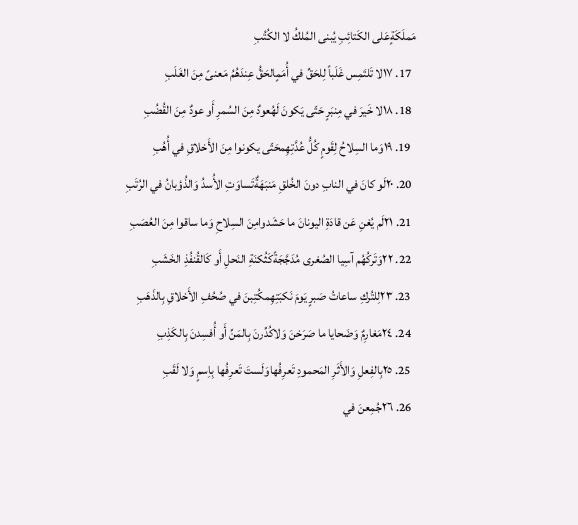مَملَكَةٍعَلى الكَتائِبِ يُبنى المُلكُ لا الكُتُبِ
  17. ١٧لا تَلتَمِس غَلَباً لِلحَقِّ في أُمَمٍالحَقُّ عِندَهُمُ مَعنىً مِنَ الغَلَبِ
  18. ١٨لا خَيرَ في مِنبَرٍ حَتّى يَكونَ لَهُعودٌ مِنَ السُمرِ أَو عودٌ مِنَ القُضُبِ
  19. ١٩وَما السِلاحُ لِقَومٍ كُلُّ عُدَّتِهِمحَتّى يكونوا مِنَ الأَخلاقِ في أُهُبِ
  20. ٢٠لَو كانَ في النابِ دونَ الخُلقِ مَنبَهَةٌتَساوَتِ الأُسدُ وَالذُؤبانُ في الرُتَبِ
  21. ٢١لَم يُغنِ عَن قادَةِ اليونانَ ما حَشَدوامِنَ السِلاحِ وَما ساقوا مِنَ العُصَبِ
  22. ٢٢وَتَركُهُم آسِيا الصُغرى مُدَجَّجَةًكَثُكنَةِ النَحلِ أَو كَالقُنفُذِ الخَشَبِ
  23. ٢٣لِلتُركِ ساعاتُ صَبرٍ يَومَ نَكبَتِهِمكُتِبنَ في صُحُفِ الأَخلاقِ بِالذَهَبِ
  24. ٢٤مَغارِمٌ وَضَحايا ما صَرَخنَ وَلاكُدِّرنَ بِالمَنِّ أَو أُفسِدنَ بِالكَذِبِ
  25. ٢٥بِالفِعلِ وَالأَثَرِ المَحمودِ تَعرِفُهاوَلَستَ تَعرِفُها بِاِسمٍ وَلا لَقَبِ
  26. ٢٦جُمِعنَ في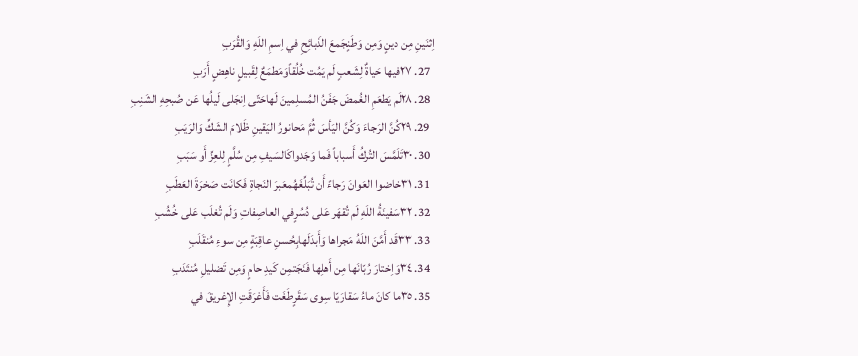اِثنَينِ مِن دينٍ وَمِن وَطَنٍجَمعَ الذَبائِحِ في اِسمِ اللَهِ وَالقُرَبِ
  27. ٢٧فيها حَياةٌ لِشَعبٍ لَم يَمُت خُلُقاًوَمَطمَعٌ لِقَبيلٍ ناهِضٍ أَرَبِ
  28. ٢٨لَم يَطعَمِ الغُمضَ جَفَنُ المُسلِمينَ لَهاحَتّى اِنجَلى لَيلُها عَن صُبحِهِ الشَنِبِ
  29. ٢٩كُنَّ الرَجاءَ وَكُنَّ اليَأسَ ثُمَّ مَحانورُ اليَقينِ ظَلامَ الشَكِّ وَالرَيَبِ
  30. ٣٠تَلَمَّسَ التُركُ أَسباباً فَما وَجَدواكَالسَيفِ مِن سُلَّمٍ لِلعِزِّ أَو سَبَبِ
  31. ٣١خاضوا العَوانَ رَجاءً أَن تُبَلِّغَهُمعَبرَ النَجاةِ فَكانَت صَخرَةَ العَطَبِ
  32. ٣٢سَفينَةُ اللَهِ لَم تُقهَر عَلى دُسُرٍفي العاصِفاتِ وَلَم تُغلَب عَلى خُشُبِ
  33. ٣٣قَد أَمَّنَ اللَهُ مَجراها وَأَبدَلَهابِحُسنِ عاقِبَةٍ مِن سوءِ مُنقَلَبِ
  34. ٣٤وَاِختارَ رُبّانَها مِن أَهلِها فَنَجَتمِن كَيدِ حامٍ وَمِن تَضليلِ مُنتَدَبِ
  35. ٣٥ما كانَ ماءُ سَقارَيّا سِوى سَقَرٍطَغَت فَأَغرَقَتِ الإِغريقَ في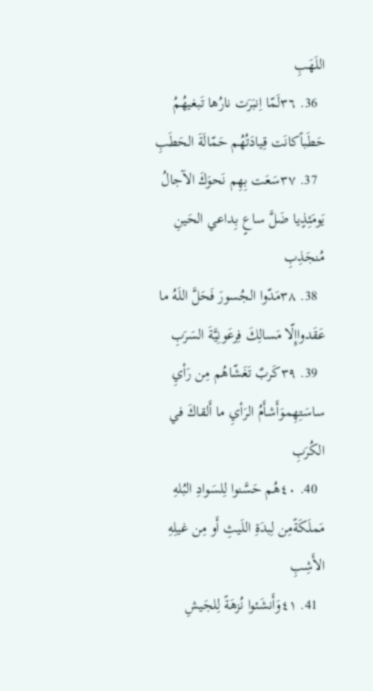اللَهَبِ
  36. ٣٦لَمّا اِنبَرَت نارُها تَبغيهُمُ حَطَباًكانَت قِيادَتُهُم حَمّالَةَ الحَطَبِ
  37. ٣٧سَعَت بِهِم نَحوَكَ الآجالُ يَومَئِذٍيا ضَلَّ ساعٍ بِداعي الحَينِ مُنجَذِبِ
  38. ٣٨مَدّوا الجُسورَ فَحَلَّ اللَهُ ما عَقَدواإِلّا مَسالِكَ فِرعَونِيَّةَ السَرَبِ
  39. ٣٩كَربٌ تَغَشّاهُم مِن رَأيِ ساسَتِهِموَأَشأَمُ الرَأيِ ما أَلقاكَ في الكُرَبِ
  40. ٤٠هُم حَسَّنوا لِلسَوادِ البُلهِ مَملَكَةًمِن لِبدَةِ اللَيثِ أَو مِن غيلِهِ الأَشِبِ
  41. ٤١وَأَنشَئوا نُزهَةً لِلجَيشِ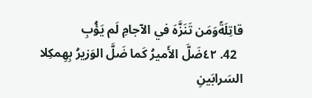قاتِلَةًوَمَن تَنَزَّهَ في الآجامِ لَم يَؤُبِ
  42. ٤٢ضَلَّ الأَميرُ كَما ضَلَّ الوَزيرُ بِهِمكِلا السَرابَينِ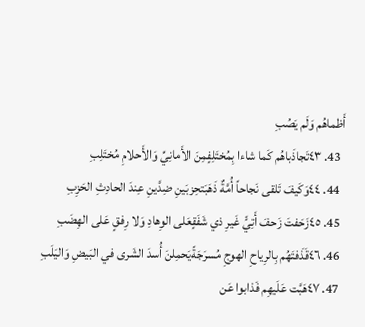أَظماهُم وَلَم يَصُبِ
  43. ٤٣تَجاذَباهُم كَما شاءا بِمُختَلِفٍمِنَ الأَمانِيِّ وَالأَحلامِ مُختَلِبِ
  44. ٤٤وَكَيفَ تَلقى نَجاحاً أُمَّةٌ ذَهَبَتحِزبَينِ ضِدَّينِ عِندَ الحادِثِ الحَزِبِ
  45. ٤٥زَحَفتَ زَحفَ أَتِيٍّ غَيرِ ذي شَفَقٍعَلى الوِهادِ وَلا رِفقٍ عَلى الهِضَبِ
  46. ٤٦قَذَفتَهُم بِالرِياحِ الهوجِ مُسرَجَةًيَحمِلنَ أُسدَ الشَرى في البَيضِ وَاليَلَبِ
  47. ٤٧هَبَّت عَلَيهِم فَذابوا عَن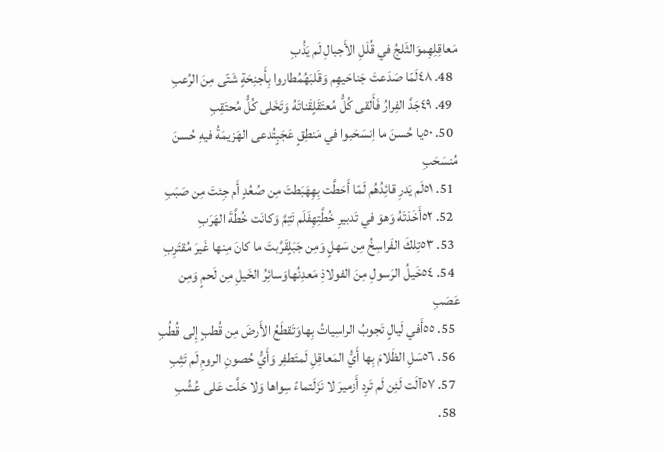مَعاقِلِهِموَالثَلجُ في قُلَلِ الأَجبالِ لَم يَذُبِ
  48. ٤٨لَمّا صَدَعتَ جَناحَيهِم وَقَلبَهُمُطاروا بِأَجنِحَةٍ شَتّى مِنَ الرُعبِ
  49. ٤٩جَدَّ الفِرارُ فَأَلقى كُلُّ مُعتَقَلٍقَناتَهُ وَتَخَلى كُلُّ مُحتَقِبِ
  50. ٥٠يا حُسنَ ما اِنسَحَبوا في مَنطِقٍ عَجَبٍتُدعى الهَزيمَةُ فيهِ حُسنَ مُنسَحَبِ
  51. ٥١لَم يَدرِ قائِدُهُم لَمّا أَحَطَّت بِهِهَبَطتَ مِن صُعُدٍ أَم جِئتَ مِن صَبَبِ
  52. ٥٢أَخَذتَهُ وَهوَ في تَدبيرِ خُطَّتِهِفَلَم تَتِمَّ وَكانَت خُطَّةَ الهَرَبِ
  53. ٥٣تِلكَ الفَراسِخُ مِن سَهلٍ وَمِن جَبَلٍقَرَّبتَ ما كانَ مِنها غَيرَ مُقتَرِبِ
  54. ٥٤خَيلُ الرَسولِ مِنَ الفولاذِ مَعدِنُهاوَسائِرُ الخَيلِ مِن لَحمٍ وَمِن عَصَبِ
  55. ٥٥أَفي لَيالٍ تَجوبُ الراسِياتُ بِهاوَتَقطَعُ الأَرضَ مِن قُطبٍ إِلى قُطُبِ
  56. ٥٦سَلِ الظَلامَ بِها أَيُّ المَعاقِلِ لَمتَطفِر وَأَيُّ حُصونِ الرومِ لَم تَثِبِ
  57. ٥٧آلَت لَئِن لَم تَرِد أَزميرَ لا نَزَلَتماءً سِواها وَلا حَلَّت عَلى عُشُبِ
  58.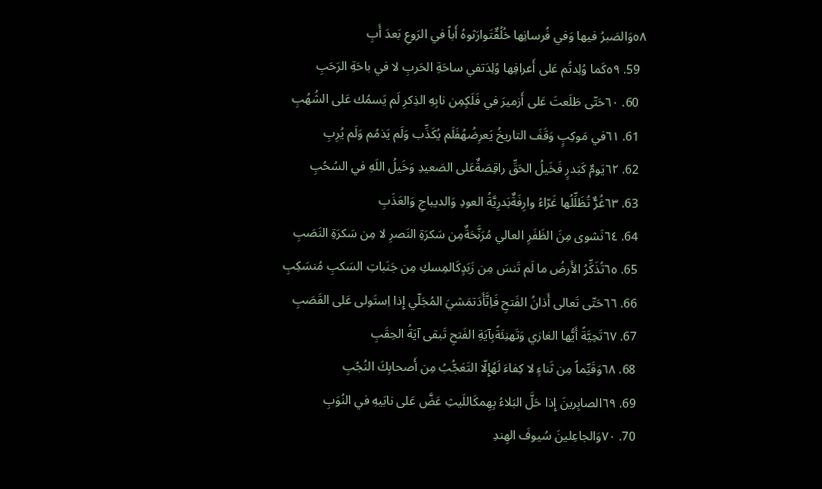٥٨وَالصَبرُ فيها وَفي فُرسانِها خُلُقٌتَوارَثوهُ أَباً في الرَوعِ بَعدَ أَبِ
  59. ٥٩كَما وُلِدتُم عَلى أَعرافِها وُلِدَتفي ساحَةِ الحَربِ لا في باحَةِ الرَحَبِ
  60. ٦٠حَتّى طَلَعتَ عَلى أَزميرَ في فَلَكٍمِن نابِهِ الذِكرِ لَم يَسمُك عَلى الشُهُبِ
  61. ٦١في مَوكِبٍ وَقَفَ التاريخُ يَعرِضُهُفَلَم يُكَذِّب وَلَم يَذمُم وَلَم يُرِبِ
  62. ٦٢يَومٌ كَبَدرٍ فَخَيلُ الحَقِّ راقِصَةٌعَلى الصَعيدِ وَخَيلُ اللَهِ في السُحُبِ
  63. ٦٣غُرٌّ تُظَلِّلُها غَرّاءُ وارِفَةٌبَدرِيَّةُ العودِ وَالديباجِ وَالعَذَبِ
  64. ٦٤نَشوى مِنَ الظَفَرِ العالي مُرَنَّحَةٌمِن سَكرَةِ النَصرِ لا مِن سَكرَةِ النَصَبِ
  65. ٦٥تُذَكِّرُ الأَرضُ ما لَم تَنسَ مِن زَبَدٍكَالمِسكِ مِن جَنَباتِ السَكبِ مُنسَكِبِ
  66. ٦٦حَتّى تَعالى أَذانُ الفَتحِ فَاِتَّأَدَتمَشيَ المُجَلّي إِذا اِستَولى عَلى القَصَبِ
  67. ٦٧تَحِيَّةً أَيُّها الغازي وَتَهنِئَةًبِآيَةِ الفَتحِ تَبقى آيَةُ الحِقَبِ
  68. ٦٨وَقَيِّماً مِن ثَناءٍ لا كِفاءَ لَهُإِلّا التَعَجُّبُ مِن أَصحابِكَ النُجُبِ
  69. ٦٩الصابِرينَ إِذا حَلَّ البَلاءُ بِهِمكَاللَيثِ عَضَّ عَلى نابَيهِ في النُوَبِ
  70. ٧٠وَالجاعِلينَ سُيوفَ الهِندِ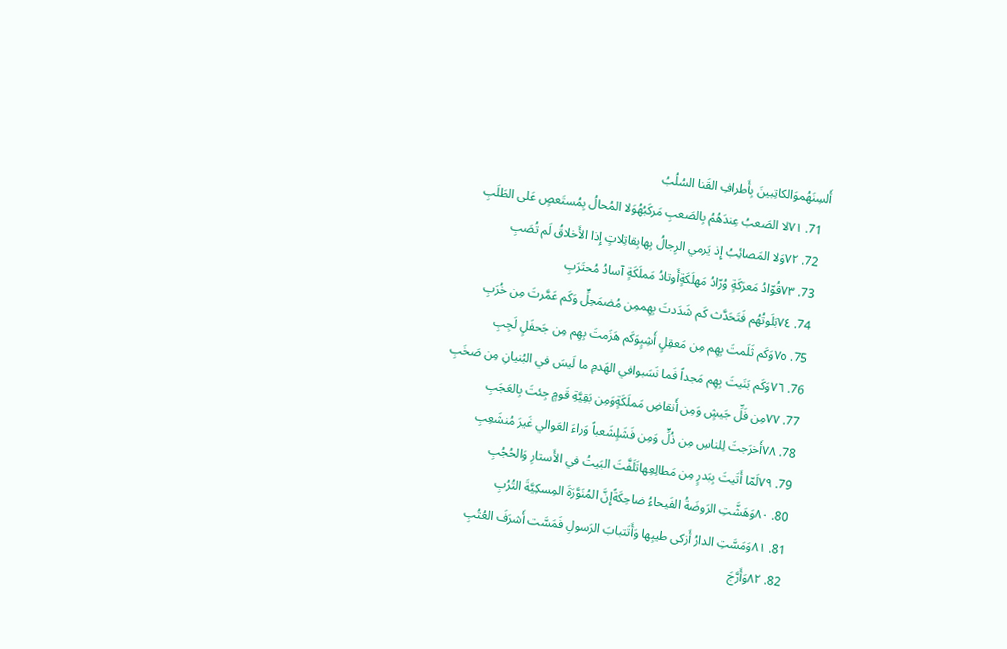أَلسِنَهُموَالكاتِبينَ بِأَطرافِ القَنا السُلُبُ
  71. ٧١لا الصَعبُ عِندَهُمُ بِالصَعبِ مَركَبُهُوَلا المُحالُ بِمُستَعصٍ عَلى الطَلَبِ
  72. ٧٢وَلا المَصائِبُ إِذ يَرمي الرِجالُ بِهابِقاتِلاتٍ إِذا الأَخلاقُ لَم تُصَبِ
  73. ٧٣قُوّادُ مَعرَكَةٍ وُرّادُ مَهلَكَةٍأَوتادُ مَملَكَةٍ آسادُ مُحتَرَبِ
  74. ٧٤بَلَوتُهُم فَتَحَدَّث كَم شَدَدتَ بِهِممِن مُضمَحِلٍّ وَكَم عَمَّرتَ مِن خُرَبِ
  75. ٧٥وَكَم ثَلَمتَ بِهِم مِن مَعقِلٍ أَشِبٍوَكَم هَزَمتَ بِهِم مِن جَحفَلٍ لَجِبِ
  76. ٧٦وَكَم بَنَيتَ بِهِم مَجداً فَما نَسَبوافي الهَدمِ ما لَيسَ في البُنيانِ مِن صَخَبِ
  77. ٧٧مِن فَلِّ جَيشٍ وَمِن أَنقاضِ مَملَكَةٍوَمِن بَقِيَّةِ قَومٍ جِئتَ بِالعَجَبِ
  78. ٧٨أَخرَجتَ لِلناسِ مِن ذُلٍّ وَمِن فَشَلٍشَعباً وَراءَ العَوالي غَيرَ مُنشَعِبِ
  79. ٧٩لَمّا أَتَيتَ بِبَدرٍ مِن مَطالِعِهاتَلَفَّتَ البَيتُ في الأَستارِ وَالحُجُبِ
  80. ٨٠وَهَشَّتِ الرَوضَةُ الفَيحاءُ ضاحِكَةًإِنَّ المُنَوَّرَةَ المِسكِيَّةَ التُرُبِ
  81. ٨١وَمَسَّتِ الدارُ أَزكى طيبِها وَأَتَتبابَ الرَسولِ فَمَسَّت أَشرَفَ العُتُبِ
  82. ٨٢وَأَرَّجَ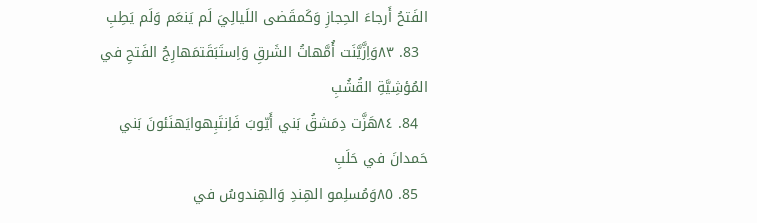الفَتحُ أَرجاءَ الحِجازِ وَكَمقَضى اللَيالِيَ لَم يَنعَم وَلَم يَطِبِ
  83. ٨٣وَاِزَّيَّنَت أُمَّهاتُ الشَرقِ وَاِستَبَقَتمَهارِجُ الفَتحِ في المُؤشِيَّةِ القُشُبِ
  84. ٨٤هَزَّت دِمَشقُ بَني أَيّوبَ فَاِنتَبِهوايَهنَئونَ بَني حَمدانَ في حَلَبِ
  85. ٨٥وَمُسلِمو الهِندِ وَالهِندوسُ في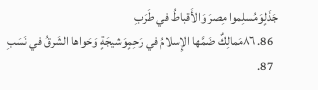جَذَلٍوَمُسلِموا مِصرَ وَالأَقباطُ في طَرَبِ
  86. ٨٦مَمالِكٌ ضَمَّها الإِسلامُ في رَحِمٍوَشيجَةٍ وَحَواها الشَرقُ في نَسَبِ
  87.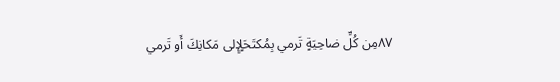٨٧مِن كُلِّ ضاحِيَةٍ تَرمي بِمُكتَحَلٍإِلى مَكانِكَ أَو تَرمي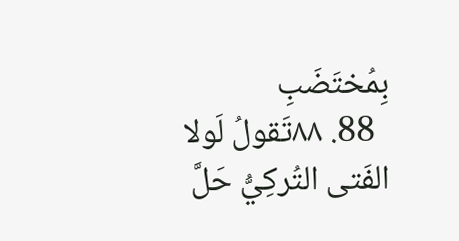بِمُختَضَبِ
  88. ٨٨تَقولُ لَولا الفَتى التُركِيُّ حَلَّ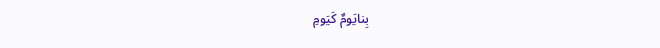بِنايَومٌ كَيَومِ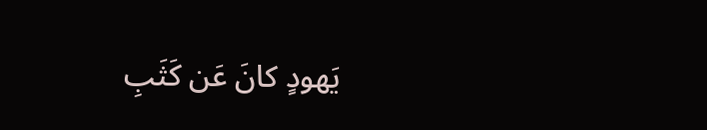يَهودٍ كانَ عَن كَثَبِ